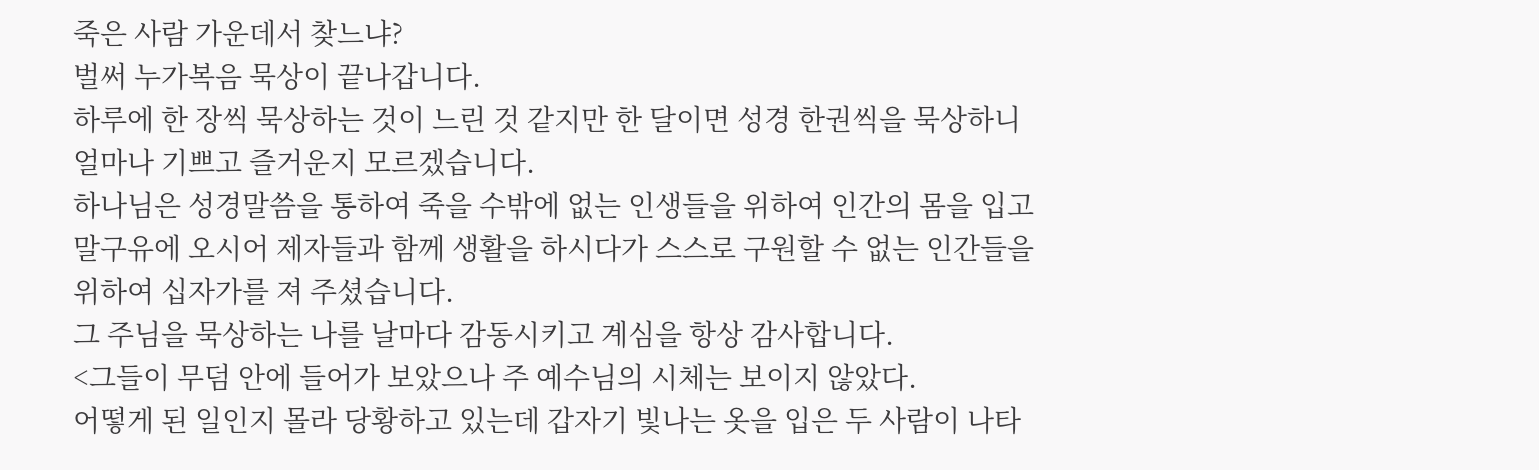죽은 사람 가운데서 찾느냐?
벌써 누가복음 묵상이 끝나갑니다.
하루에 한 장씩 묵상하는 것이 느린 것 같지만 한 달이면 성경 한권씩을 묵상하니 얼마나 기쁘고 즐거운지 모르겠습니다.
하나님은 성경말씀을 통하여 죽을 수밖에 없는 인생들을 위하여 인간의 몸을 입고 말구유에 오시어 제자들과 함께 생활을 하시다가 스스로 구원할 수 없는 인간들을 위하여 십자가를 져 주셨습니다.
그 주님을 묵상하는 나를 날마다 감동시키고 계심을 항상 감사합니다.
<그들이 무덤 안에 들어가 보았으나 주 예수님의 시체는 보이지 않았다.
어떻게 된 일인지 몰라 당황하고 있는데 갑자기 빛나는 옷을 입은 두 사람이 나타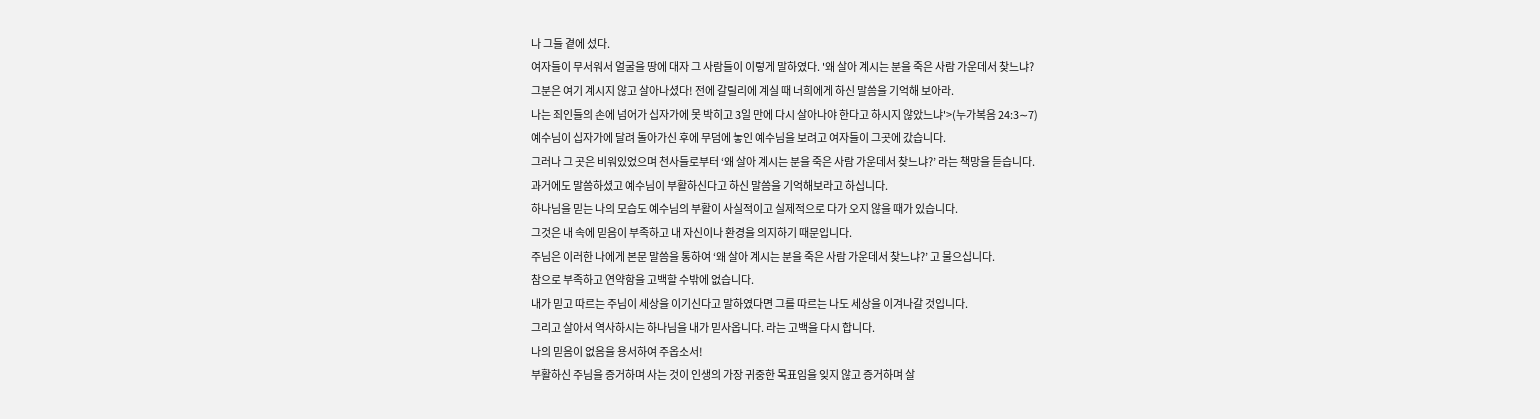나 그들 곁에 섰다.
여자들이 무서워서 얼굴을 땅에 대자 그 사람들이 이렇게 말하였다. '왜 살아 계시는 분을 죽은 사람 가운데서 찾느냐?
그분은 여기 계시지 않고 살아나셨다! 전에 갈릴리에 계실 때 너희에게 하신 말씀을 기억해 보아라.
나는 죄인들의 손에 넘어가 십자가에 못 박히고 3일 만에 다시 살아나야 한다고 하시지 않았느냐'>(누가복음 24:3∼7)
예수님이 십자가에 달려 돌아가신 후에 무덤에 놓인 예수님을 보려고 여자들이 그곳에 갔습니다.
그러나 그 곳은 비워있었으며 천사들로부터 ‘왜 살아 계시는 분을 죽은 사람 가운데서 찾느냐?’ 라는 책망을 듣습니다.
과거에도 말씀하셨고 예수님이 부활하신다고 하신 말씀을 기억해보라고 하십니다.
하나님을 믿는 나의 모습도 예수님의 부활이 사실적이고 실제적으로 다가 오지 않을 때가 있습니다.
그것은 내 속에 믿음이 부족하고 내 자신이나 환경을 의지하기 때문입니다.
주님은 이러한 나에게 본문 말씀을 통하여 ‘왜 살아 계시는 분을 죽은 사람 가운데서 찾느냐?’ 고 물으십니다.
참으로 부족하고 연약함을 고백할 수밖에 없습니다.
내가 믿고 따르는 주님이 세상을 이기신다고 말하였다면 그를 따르는 나도 세상을 이겨나갈 것입니다.
그리고 살아서 역사하시는 하나님을 내가 믿사옵니다. 라는 고백을 다시 합니다.
나의 믿음이 없음을 용서하여 주옵소서!
부활하신 주님을 증거하며 사는 것이 인생의 가장 귀중한 목표임을 잊지 않고 증거하며 살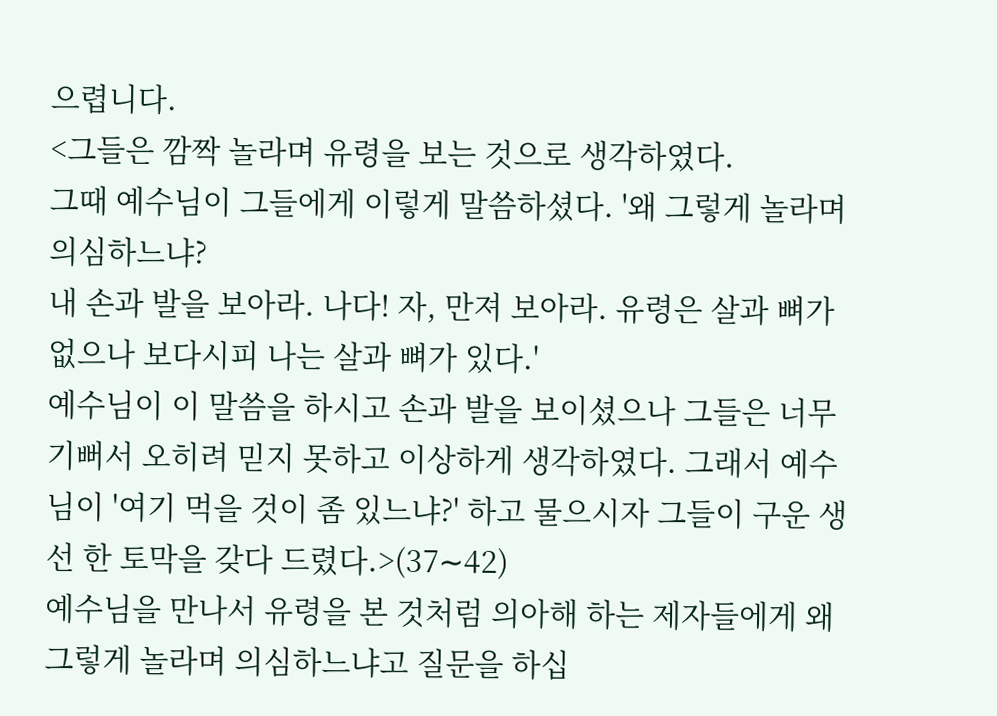으렵니다.
<그들은 깜짝 놀라며 유령을 보는 것으로 생각하였다.
그때 예수님이 그들에게 이렇게 말씀하셨다. '왜 그렇게 놀라며 의심하느냐?
내 손과 발을 보아라. 나다! 자, 만져 보아라. 유령은 살과 뼈가 없으나 보다시피 나는 살과 뼈가 있다.'
예수님이 이 말씀을 하시고 손과 발을 보이셨으나 그들은 너무 기뻐서 오히려 믿지 못하고 이상하게 생각하였다. 그래서 예수님이 '여기 먹을 것이 좀 있느냐?' 하고 물으시자 그들이 구운 생선 한 토막을 갖다 드렸다.>(37∼42)
예수님을 만나서 유령을 본 것처럼 의아해 하는 제자들에게 왜 그렇게 놀라며 의심하느냐고 질문을 하십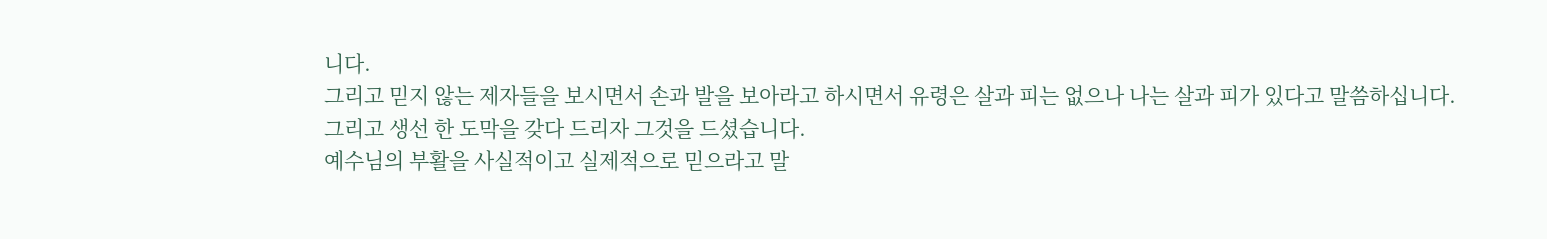니다.
그리고 믿지 않는 제자들을 보시면서 손과 발을 보아라고 하시면서 유령은 살과 피는 없으나 나는 살과 피가 있다고 말씀하십니다.
그리고 생선 한 도막을 갖다 드리자 그것을 드셨습니다.
예수님의 부활을 사실적이고 실제적으로 믿으라고 말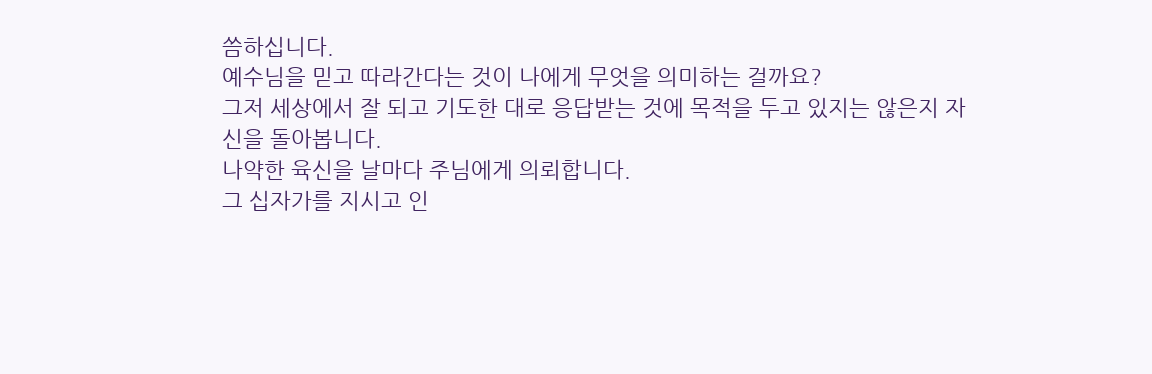씀하십니다.
예수님을 믿고 따라간다는 것이 나에게 무엇을 의미하는 걸까요?
그저 세상에서 잘 되고 기도한 대로 응답받는 것에 목적을 두고 있지는 않은지 자신을 돌아봅니다.
나약한 육신을 날마다 주님에게 의뢰합니다.
그 십자가를 지시고 인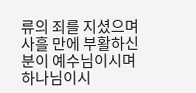류의 죄를 지셨으며 사흘 만에 부활하신 분이 예수님이시며 하나님이시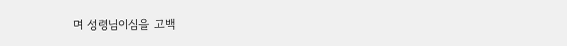며 성령님이심을 고백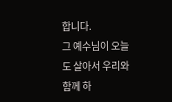합니다.
그 예수님이 오늘도 살아서 우리와 함께 하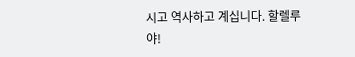시고 역사하고 계십니다. 할렐루야!